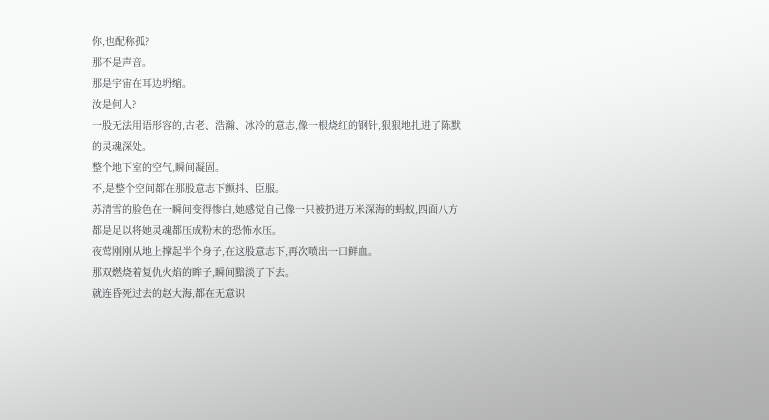你,也配称孤?
那不是声音。
那是宇宙在耳边坍缩。
汝是何人?
一股无法用语形容的,古老、浩瀚、冰冷的意志,像一根烧红的钢针,狠狠地扎进了陈默的灵魂深处。
整个地下室的空气,瞬间凝固。
不,是整个空间都在那股意志下颤抖、臣服。
苏清雪的脸色在一瞬间变得惨白,她感觉自己像一只被扔进万米深海的蚂蚁,四面八方都是足以将她灵魂都压成粉末的恐怖水压。
夜莺刚刚从地上撑起半个身子,在这股意志下,再次喷出一口鲜血。
那双燃烧着复仇火焰的眸子,瞬间黯淡了下去。
就连昏死过去的赵大海,都在无意识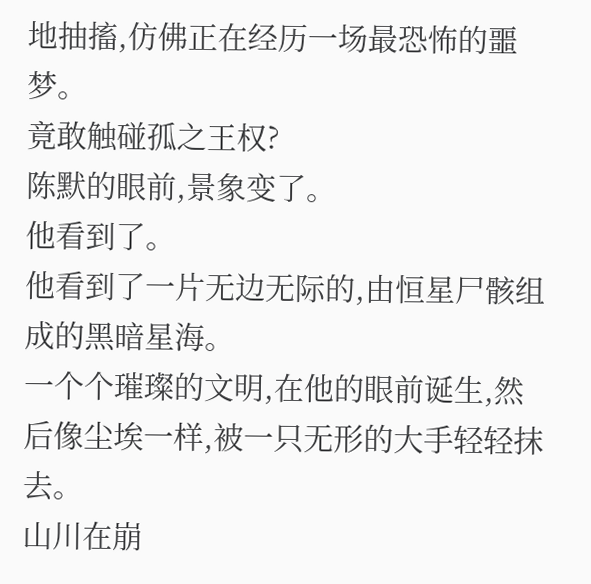地抽搐,仿佛正在经历一场最恐怖的噩梦。
竟敢触碰孤之王权?
陈默的眼前,景象变了。
他看到了。
他看到了一片无边无际的,由恒星尸骸组成的黑暗星海。
一个个璀璨的文明,在他的眼前诞生,然后像尘埃一样,被一只无形的大手轻轻抹去。
山川在崩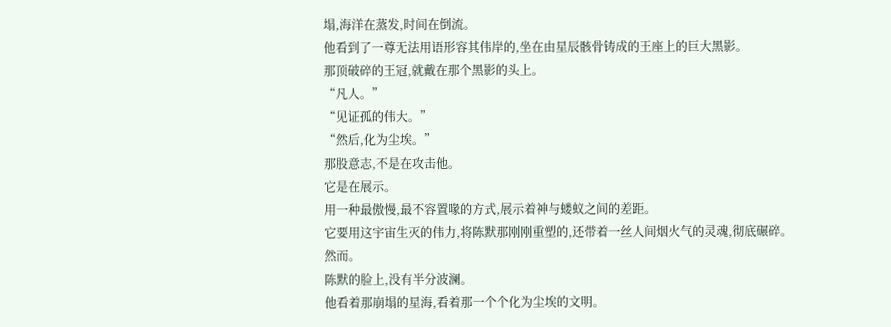塌,海洋在蒸发,时间在倒流。
他看到了一尊无法用语形容其伟岸的,坐在由星辰骸骨铸成的王座上的巨大黑影。
那顶破碎的王冠,就戴在那个黑影的头上。
“凡人。”
“见证孤的伟大。”
“然后,化为尘埃。”
那股意志,不是在攻击他。
它是在展示。
用一种最傲慢,最不容置喙的方式,展示着神与蝼蚁之间的差距。
它要用这宇宙生灭的伟力,将陈默那刚刚重塑的,还带着一丝人间烟火气的灵魂,彻底碾碎。
然而。
陈默的脸上,没有半分波澜。
他看着那崩塌的星海,看着那一个个化为尘埃的文明。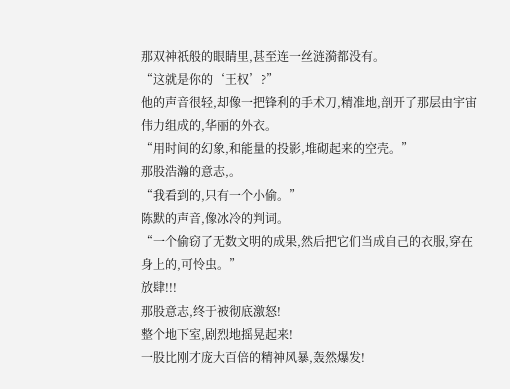那双神祇般的眼睛里,甚至连一丝涟漪都没有。
“这就是你的‘王权’?”
他的声音很轻,却像一把锋利的手术刀,精准地,剖开了那层由宇宙伟力组成的,华丽的外衣。
“用时间的幻象,和能量的投影,堆砌起来的空壳。”
那股浩瀚的意志,。
“我看到的,只有一个小偷。”
陈默的声音,像冰冷的判词。
“一个偷窃了无数文明的成果,然后把它们当成自己的衣服,穿在身上的,可怜虫。”
放肆!!!
那股意志,终于被彻底激怒!
整个地下室,剧烈地摇晃起来!
一股比刚才庞大百倍的精神风暴,轰然爆发!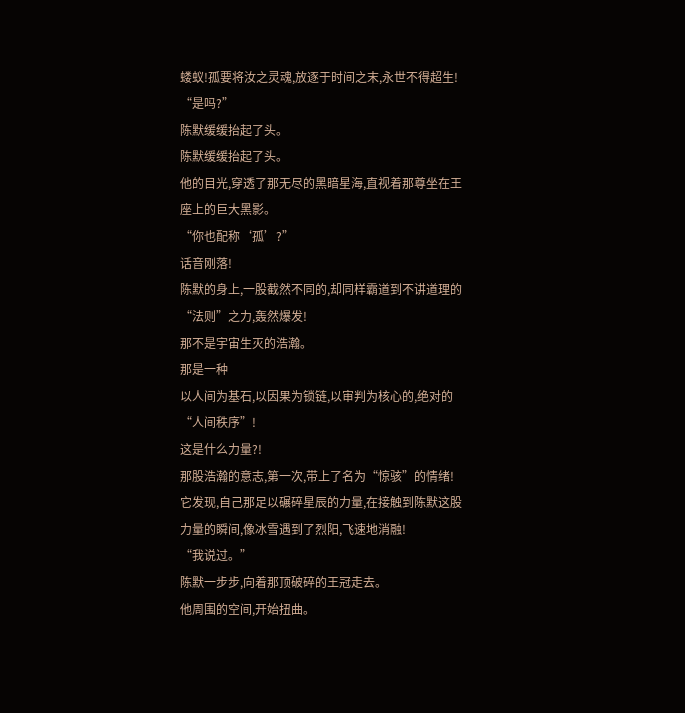蝼蚁!孤要将汝之灵魂,放逐于时间之末,永世不得超生!
“是吗?”
陈默缓缓抬起了头。
陈默缓缓抬起了头。
他的目光,穿透了那无尽的黑暗星海,直视着那尊坐在王座上的巨大黑影。
“你也配称‘孤’?”
话音刚落!
陈默的身上,一股截然不同的,却同样霸道到不讲道理的“法则”之力,轰然爆发!
那不是宇宙生灭的浩瀚。
那是一种
以人间为基石,以因果为锁链,以审判为核心的,绝对的“人间秩序”!
这是什么力量?!
那股浩瀚的意志,第一次,带上了名为“惊骇”的情绪!
它发现,自己那足以碾碎星辰的力量,在接触到陈默这股力量的瞬间,像冰雪遇到了烈阳,飞速地消融!
“我说过。”
陈默一步步,向着那顶破碎的王冠走去。
他周围的空间,开始扭曲。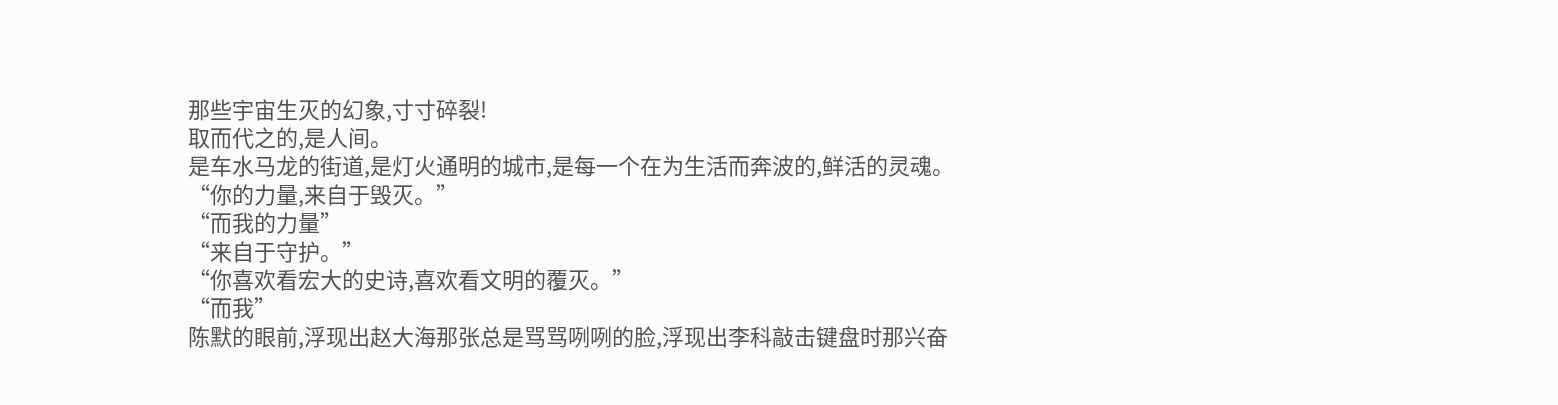那些宇宙生灭的幻象,寸寸碎裂!
取而代之的,是人间。
是车水马龙的街道,是灯火通明的城市,是每一个在为生活而奔波的,鲜活的灵魂。
“你的力量,来自于毁灭。”
“而我的力量”
“来自于守护。”
“你喜欢看宏大的史诗,喜欢看文明的覆灭。”
“而我”
陈默的眼前,浮现出赵大海那张总是骂骂咧咧的脸,浮现出李科敲击键盘时那兴奋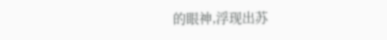的眼神,浮现出苏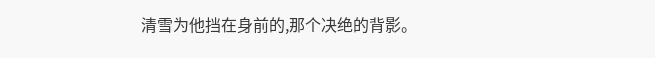清雪为他挡在身前的,那个决绝的背影。